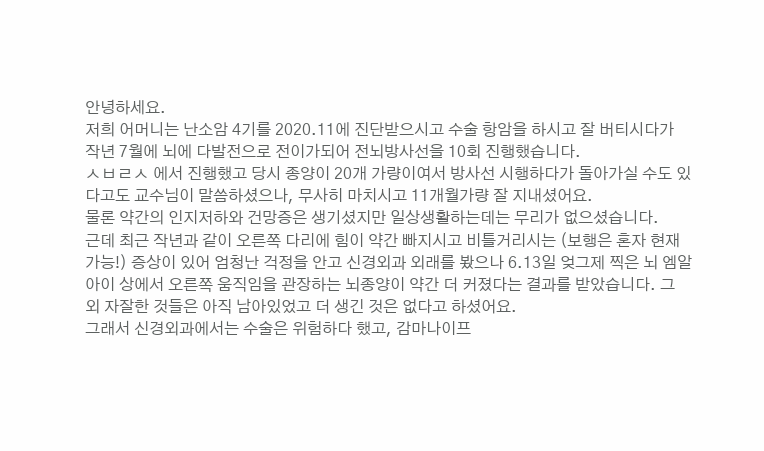안녕하세요.
저희 어머니는 난소암 4기를 2020.11에 진단받으시고 수술 항암을 하시고 잘 버티시다가
작년 7월에 뇌에 다발전으로 전이가되어 전뇌방사선을 10회 진행했습니다.
ㅅㅂㄹㅅ 에서 진행했고 당시 종양이 20개 가량이여서 방사선 시행하다가 돌아가실 수도 있다고도 교수님이 말씀하셨으나, 무사히 마치시고 11개월가량 잘 지내셨어요.
물론 약간의 인지저하와 건망증은 생기셨지만 일상생활하는데는 무리가 없으셨습니다.
근데 최근 작년과 같이 오른쪽 다리에 힘이 약간 빠지시고 비틀거리시는 (보행은 혼자 현재 가능!) 증상이 있어 엄청난 걱정을 안고 신경외과 외래를 봤으나 6.13일 엊그제 찍은 뇌 엠알아이 상에서 오른쪽 움직임을 관장하는 뇌종양이 약간 더 커졌다는 결과를 받았습니다. 그 외 자잘한 것들은 아직 남아있었고 더 생긴 것은 없다고 하셨어요.
그래서 신경외과에서는 수술은 위험하다 했고, 감마나이프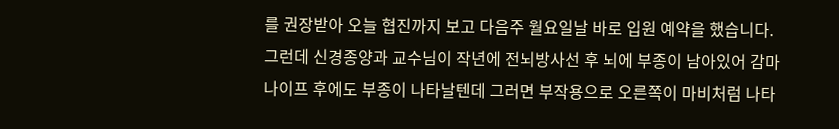를 권장받아 오늘 협진까지 보고 다음주 월요일날 바로 입원 예약을 했습니다.
그런데 신경종양과 교수님이 작년에 전뇌방사선 후 뇌에 부종이 남아있어 감마나이프 후에도 부종이 나타날텐데 그러면 부작용으로 오른쪽이 마비처럼 나타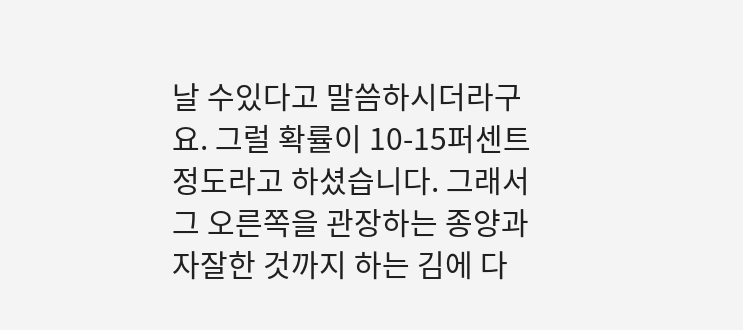날 수있다고 말씀하시더라구요. 그럴 확률이 10-15퍼센트 정도라고 하셨습니다. 그래서 그 오른쪽을 관장하는 종양과 자잘한 것까지 하는 김에 다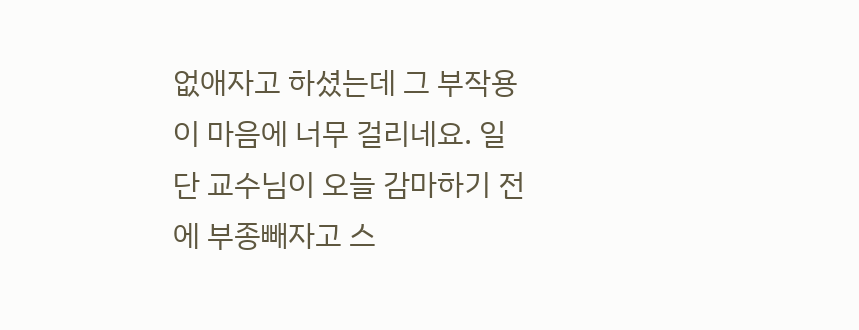없애자고 하셨는데 그 부작용이 마음에 너무 걸리네요. 일단 교수님이 오늘 감마하기 전에 부종빼자고 스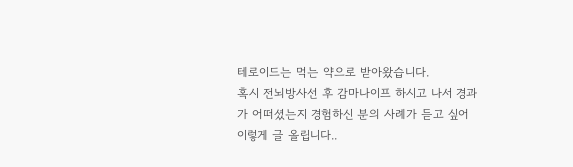테로이드는 먹는 약으로 받아왔습니다.
혹시 전뇌방사선 후 감마나이프 하시고 나서 경과가 어떠셨는지 경험하신 분의 사례가 듣고 싶어 이렇게 글 올립니다..